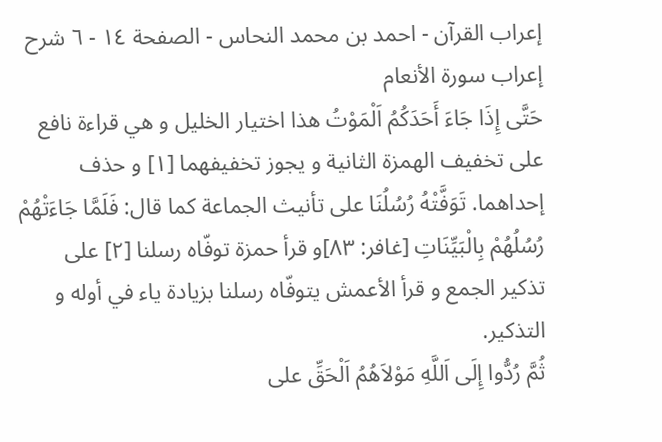إعراب القرآن - احمد بن محمد النحاس - الصفحة ١٤ - ٦ شرح إعراب سورة الأنعام
حَتَّى إِذَا جَاءَ أَحَدَكُمُ اَلْمَوْتُ هذا اختيار الخليل و هي قراءة نافع على تخفيف الهمزة الثانية و يجوز تخفيفهما [١] و حذف إحداهما. تَوَفَّتْهُ رُسُلُنَا على تأنيث الجماعة كما قال: فَلَمَّا جَاءَتْهُمْ رُسُلُهُمْ بِالْبَيِّنَاتِ [غافر: ٨٣]و قرأ حمزة توفّاه رسلنا [٢] على تذكير الجمع و قرأ الأعمش يتوفّاه رسلنا بزيادة ياء في أوله و التذكير.
ثُمَّ رُدُّوا إِلَى اَللَّهِ مَوْلاَهُمُ اَلْحَقِّ على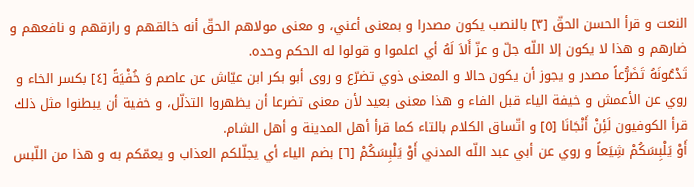النعت و قرأ الحسن الحقّ [٣] بالنصب يكون مصدرا و بمعنى أعني، و معنى مولاهم الحقّ أنه خالقهم و رازقهم و نافعهم و ضارهم و هذا لا يكون إلا اللّه جلّ و عزّ أَلاَ لَهُ أي اعلموا و قولوا له الحكم وحده.
تَدْعُونَهُ تَضَرُّعاً مصدر و يجوز أن يكون حالا و المعنى ذوي تضرّع و روى أبو بكر ابن عيّاش عن عاصم وَ خُفْيَةً [٤] بكسر الخاء و روي عن الأعمش و خيفة الياء قبل الفاء و هذا معنى بعيد لأن معنى تضرعا أن يظهروا التذلّل، و خفية أن يبطنوا مثل ذلك قرأ الكوفيون لَئِنْ أَنْجَانَا [٥] و اتّساق الكلام بالتاء كما قرأ أهل المدينة و أهل الشام.
أَوْ يَلْبِسَكُمْ شِيَعاً و روي عن أبي عبد اللّه المدني أَوْ يَلْبِسَكُمْ [٦] بضم الياء أي يجلّلكم العذاب و يعمّكم به و هذا من اللّبس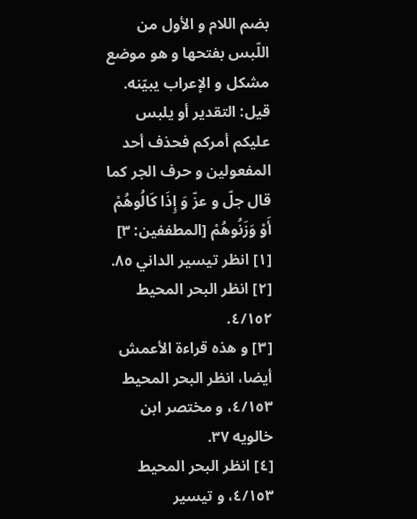بضم اللام و الأول من اللّبس بفتحها و هو موضع مشكل و الإعراب يبيّنه. قيل: التقدير أو يلبس عليكم أمركم فحذف أحد المفعولين و حرف الجر كما قال جلّ و عزّ وَ إِذَا كَالُوهُمْ أَوْ وَزَنُوهُمْ [المطففين: ٣]
[١] انظر تيسير الداني ٨٥.
[٢] انظر البحر المحيط ٤/١٥٢.
[٣] و هذه قراءة الأعمش أيضا، انظر البحر المحيط ٤/١٥٣، و مختصر ابن خالويه ٣٧.
[٤] انظر البحر المحيط ٤/١٥٣، و تيسير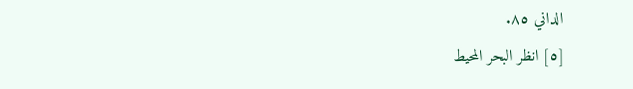الداني ٨٥.
[٥] انظر البحر المحيط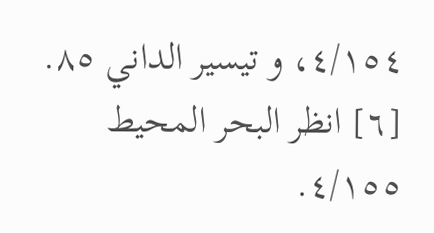٤/١٥٤، و تيسير الداني ٨٥.
[٦] انظر البحر المحيط ٤/١٥٥.